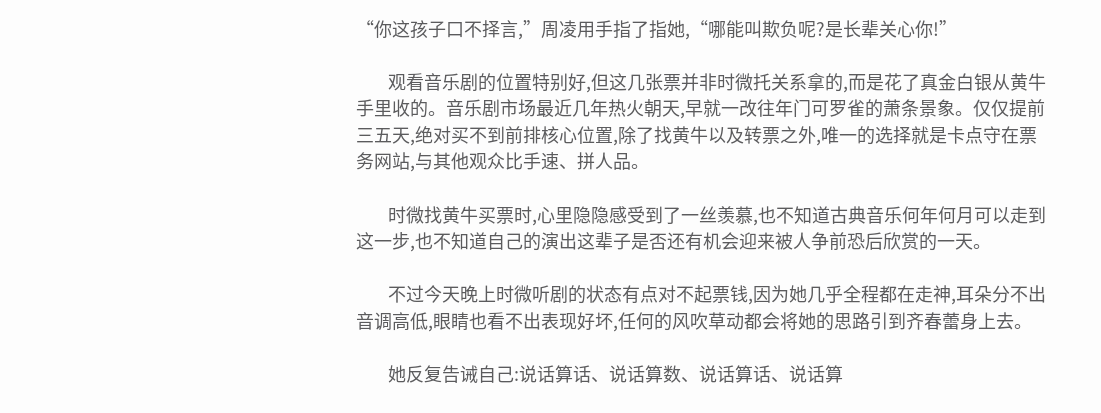“你这孩子口不择言,”周凌用手指了指她,“哪能叫欺负呢?是长辈关心你!”

        观看音乐剧的位置特别好,但这几张票并非时微托关系拿的,而是花了真金白银从黄牛手里收的。音乐剧市场最近几年热火朝天,早就一改往年门可罗雀的萧条景象。仅仅提前三五天,绝对买不到前排核心位置,除了找黄牛以及转票之外,唯一的选择就是卡点守在票务网站,与其他观众比手速、拼人品。

        时微找黄牛买票时,心里隐隐感受到了一丝羡慕,也不知道古典音乐何年何月可以走到这一步,也不知道自己的演出这辈子是否还有机会迎来被人争前恐后欣赏的一天。

        不过今天晚上时微听剧的状态有点对不起票钱,因为她几乎全程都在走神,耳朵分不出音调高低,眼睛也看不出表现好坏,任何的风吹草动都会将她的思路引到齐春蕾身上去。

        她反复告诫自己:说话算话、说话算数、说话算话、说话算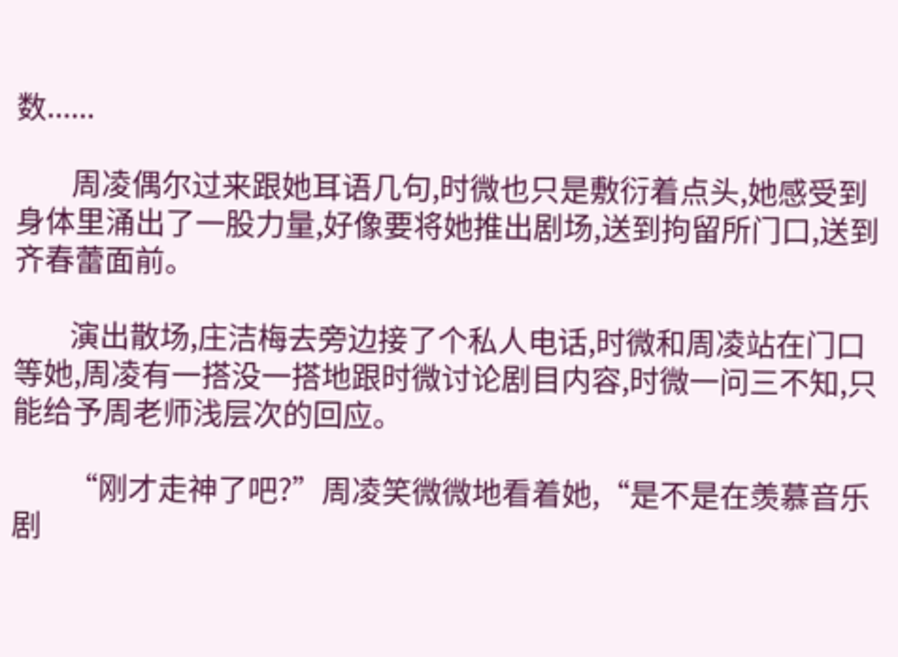数......

        周凌偶尔过来跟她耳语几句,时微也只是敷衍着点头,她感受到身体里涌出了一股力量,好像要将她推出剧场,送到拘留所门口,送到齐春蕾面前。

        演出散场,庄洁梅去旁边接了个私人电话,时微和周凌站在门口等她,周凌有一搭没一搭地跟时微讨论剧目内容,时微一问三不知,只能给予周老师浅层次的回应。

        “刚才走神了吧?”周凌笑微微地看着她,“是不是在羡慕音乐剧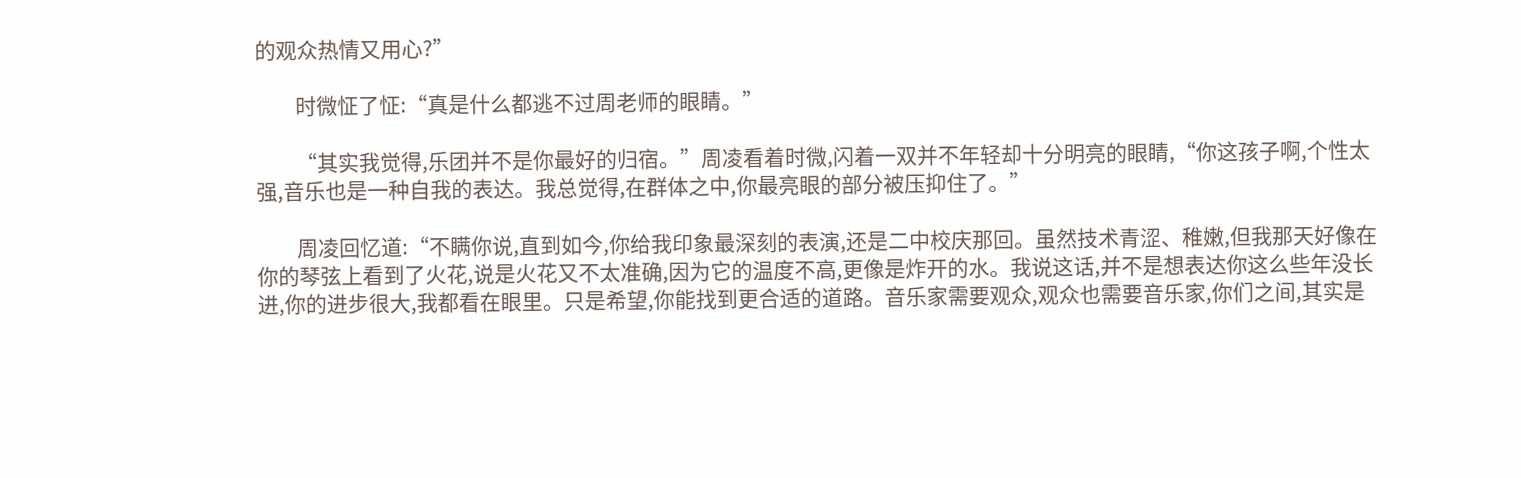的观众热情又用心?”

        时微怔了怔:“真是什么都逃不过周老师的眼睛。”

        “其实我觉得,乐团并不是你最好的归宿。”周凌看着时微,闪着一双并不年轻却十分明亮的眼睛,“你这孩子啊,个性太强,音乐也是一种自我的表达。我总觉得,在群体之中,你最亮眼的部分被压抑住了。”

        周凌回忆道:“不瞒你说,直到如今,你给我印象最深刻的表演,还是二中校庆那回。虽然技术青涩、稚嫩,但我那天好像在你的琴弦上看到了火花,说是火花又不太准确,因为它的温度不高,更像是炸开的水。我说这话,并不是想表达你这么些年没长进,你的进步很大,我都看在眼里。只是希望,你能找到更合适的道路。音乐家需要观众,观众也需要音乐家,你们之间,其实是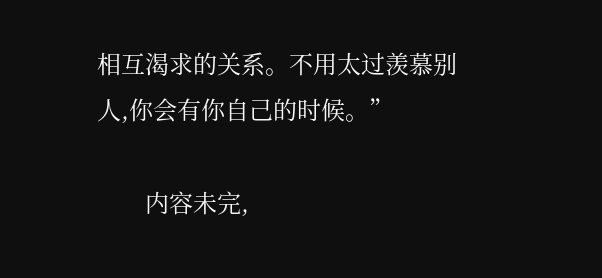相互渴求的关系。不用太过羡慕别人,你会有你自己的时候。”

        内容未完,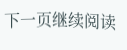下一页继续阅读